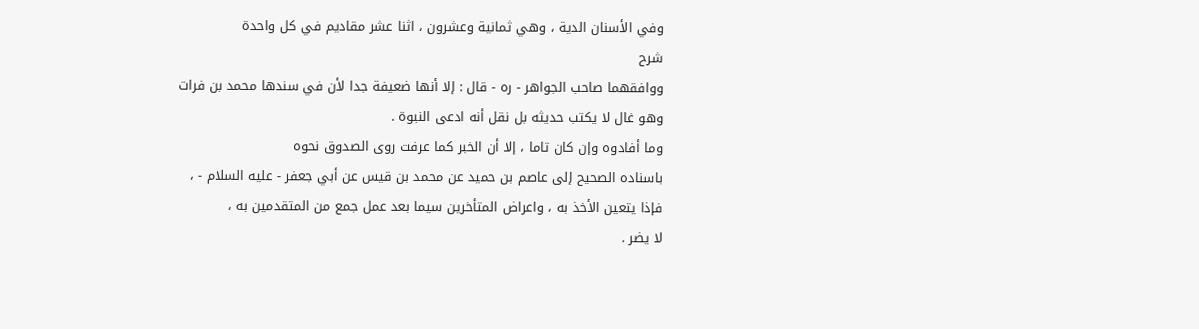وفي الأسنان الدية ، وهي ثمانية وعشرون ، اثنا عشر مقاديم في كل واحدة
شرح
ووافقهما صاحب الجواهر - ره - قال : إلا أنها ضعيفة جدا لأن في سندها محمد بن فرات
وهو غال لا يكتب حديثه بل نقل أنه ادعى النبوة .
وما أفادوه وإن كان تاما ، إلا أن الخبر كما عرفت روى الصدوق نحوه
باسناده الصحيح إلى عاصم بن حميد عن محمد بن قيس عن أبي جعفر - عليه السلام - ،
فإذا يتعين الأخذ به ، واعراض المتأخرين سيما بعد عمل جمع من المتقدمين به ،
لا يضر .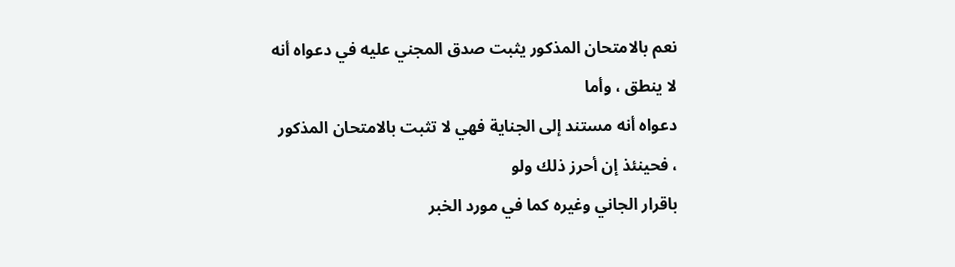نعم بالامتحان المذكور يثبت صدق المجني عليه في دعواه أنه لا ينطق ، وأما
دعواه أنه مستند إلى الجناية فهي لا تثبت بالامتحان المذكور ، فحينئذ إن أحرز ذلك ولو
باقرار الجاني وغيره كما في مورد الخبر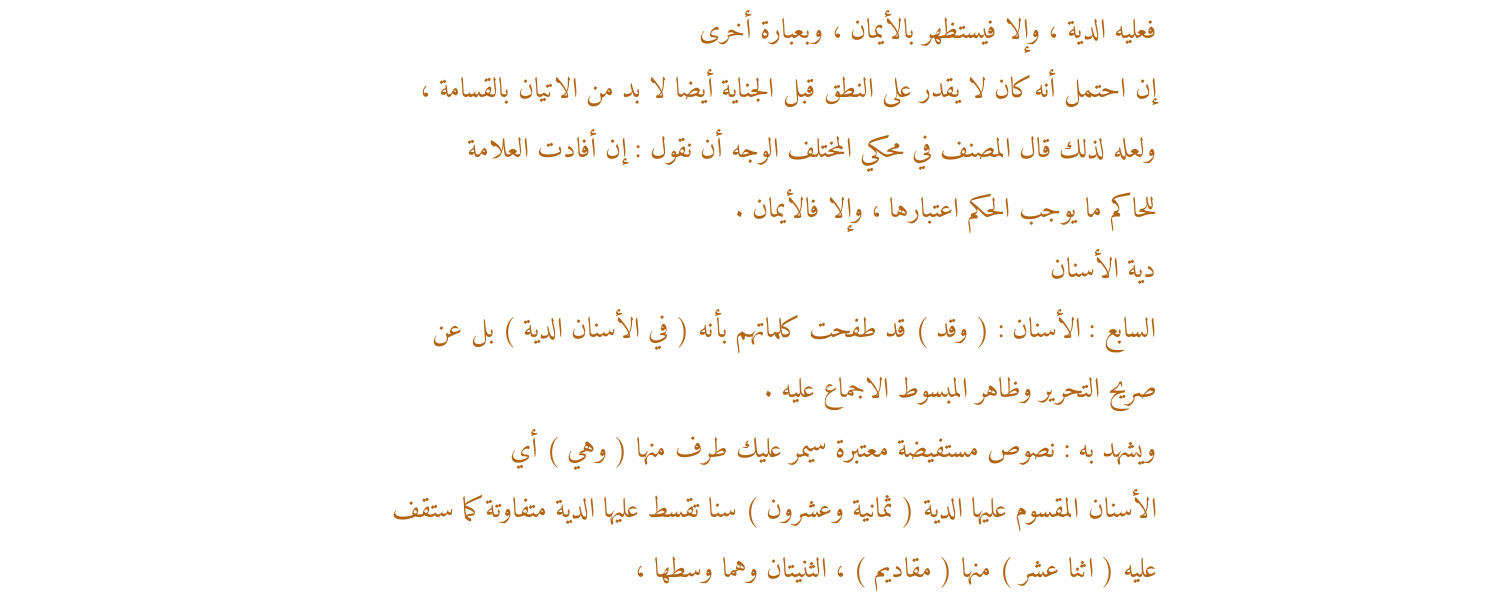فعليه الدية ، وإلا فيستظهر بالأيمان ، وبعبارة أخرى
إن احتمل أنه كان لا يقدر على النطق قبل الجناية أيضا لا بد من الاتيان بالقسامة ،
ولعله لذلك قال المصنف في محكي المختلف الوجه أن نقول : إن أفادت العلامة
للحاكم ما يوجب الحكم اعتبارها ، وإلا فالأيمان .
دية الأسنان
السابع : الأسنان : ( وقد ) قد طفحت كلماتهم بأنه ( في الأسنان الدية ) بل عن
صريح التحرير وظاهر المبسوط الاجماع عليه .
ويشهد به : نصوص مستفيضة معتبرة سيمر عليك طرف منها ( وهي ) أي
الأسنان المقسوم عليها الدية ( ثمانية وعشرون ) سنا تقسط عليها الدية متفاوتة كما ستقف
عليه ( اثنا عشر ) منها ( مقاديم ) ، الثنيتان وهما وسطها ،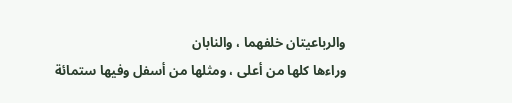والرباعيتان خلفهما ، والنابان
وراءها كلها من أعلى ، ومثلها من أسفل وفيها ستمائة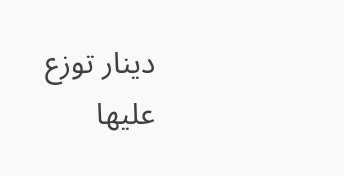دينار توزع عليها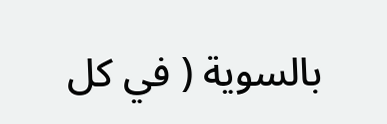بالسوية ( في كل